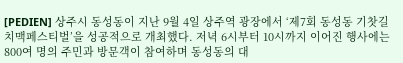[PEDIEN] 상주시 동성동이 지난 9월 4일 상주역 광장에서 ‘제7회 동성동 기찻길 치맥페스티벌’을 성공적으로 개최했다. 저녁 6시부터 10시까지 이어진 행사에는 800여 명의 주민과 방문객이 참여하며 동성동의 대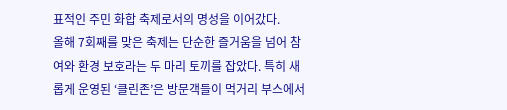표적인 주민 화합 축제로서의 명성을 이어갔다.
올해 7회째를 맞은 축제는 단순한 즐거움을 넘어 참여와 환경 보호라는 두 마리 토끼를 잡았다. 특히 새롭게 운영된 ‘클린존’은 방문객들이 먹거리 부스에서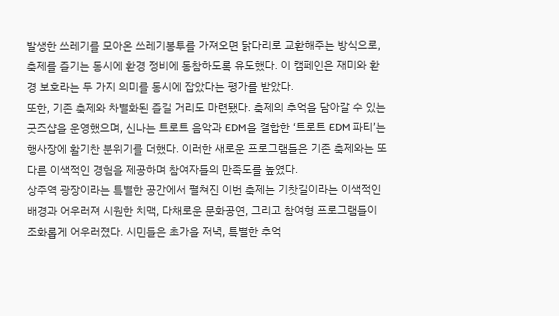발생한 쓰레기를 모아온 쓰레기봉투를 가져오면 닭다리로 교환해주는 방식으로, 축제를 즐기는 동시에 환경 정비에 동참하도록 유도했다. 이 캠페인은 재미와 환경 보호라는 두 가지 의미를 동시에 잡았다는 평가를 받았다.
또한, 기존 축제와 차별화된 즐길 거리도 마련됐다. 축제의 추억을 담아갈 수 있는 굿즈샵을 운영했으며, 신나는 트로트 음악과 EDM을 결합한 ‘트로트 EDM 파티’는 행사장에 활기찬 분위기를 더했다. 이러한 새로운 프로그램들은 기존 축제와는 또 다른 이색적인 경험을 제공하며 참여자들의 만족도를 높였다.
상주역 광장이라는 특별한 공간에서 펼쳐진 이번 축제는 기찻길이라는 이색적인 배경과 어우러져 시원한 치맥, 다채로운 문화공연, 그리고 참여형 프로그램들이 조화롭게 어우러졌다. 시민들은 초가을 저녁, 특별한 추억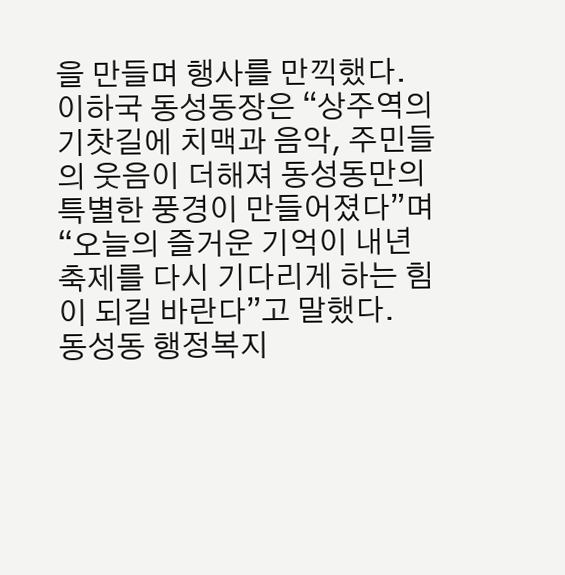을 만들며 행사를 만끽했다.
이하국 동성동장은 “상주역의 기찻길에 치맥과 음악, 주민들의 웃음이 더해져 동성동만의 특별한 풍경이 만들어졌다”며 “오늘의 즐거운 기억이 내년 축제를 다시 기다리게 하는 힘이 되길 바란다”고 말했다.
동성동 행정복지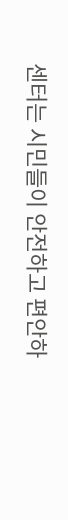센터는 시민들이 안전하고 편안하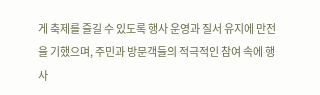게 축제를 즐길 수 있도록 행사 운영과 질서 유지에 만전을 기했으며, 주민과 방문객들의 적극적인 참여 속에 행사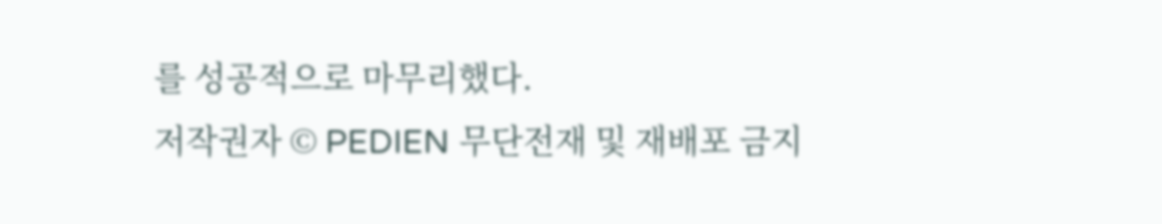를 성공적으로 마무리했다.
저작권자 © PEDIEN 무단전재 및 재배포 금지